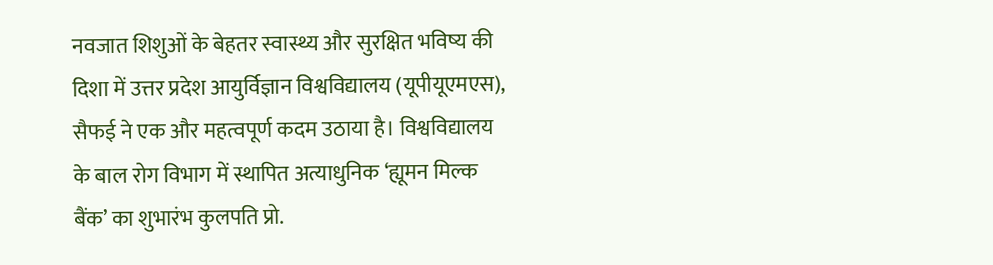नवजात शिशुओं के बेहतर स्वास्थ्य और सुरक्षित भविष्य की दिशा में उत्तर प्रदेश आयुर्विज्ञान विश्वविद्यालय (यूपीयूएमएस), सैफई ने एक और महत्वपूर्ण कदम उठाया है। विश्वविद्यालय के बाल रोग विभाग में स्थापित अत्याधुनिक ‘ह्यूमन मिल्क बैंक’ का शुभारंभ कुलपति प्रो.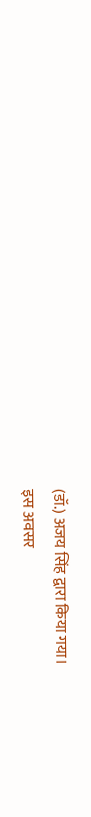(डॉ.) अजय सिंह द्वारा किया गया।
इस अवसर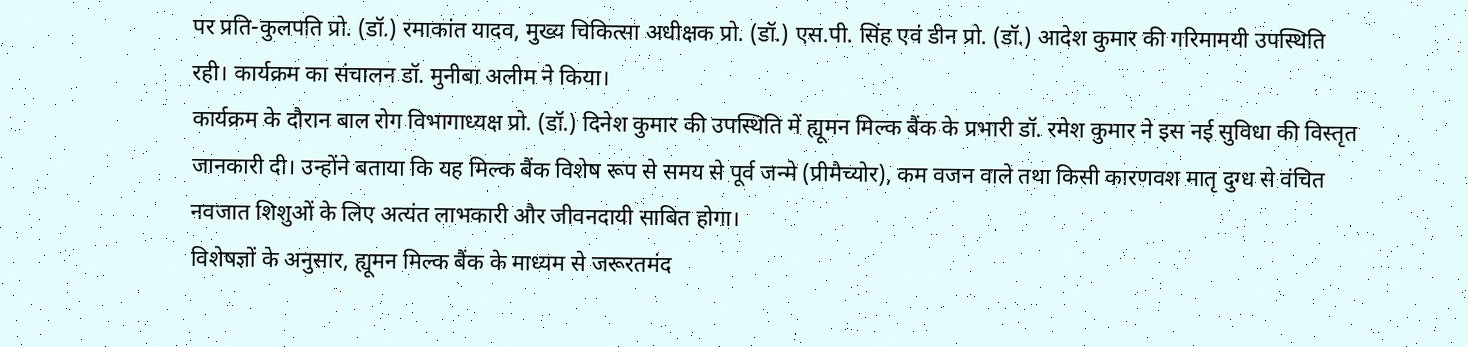पर प्रति-कुलपति प्रो. (डॉ.) रमाकांत यादव, मुख्य चिकित्सा अधीक्षक प्रो. (डॉ.) एस.पी. सिंह एवं डीन प्रो. (डॉ.) आदेश कुमार की गरिमामयी उपस्थिति रही। कार्यक्रम का संचालन डॉ. मुनीबा अलीम ने किया।
कार्यक्रम के दौरान बाल रोग विभागाध्यक्ष प्रो. (डॉ.) दिनेश कुमार की उपस्थिति में ह्यूमन मिल्क बैंक के प्रभारी डॉ. रमेश कुमार ने इस नई सुविधा की विस्तृत जानकारी दी। उन्होंने बताया कि यह मिल्क बैंक विशेष रूप से समय से पूर्व जन्मे (प्रीमैच्योर), कम वजन वाले तथा किसी कारणवश मातृ दुग्ध से वंचित नवजात शिशुओं के लिए अत्यंत लाभकारी और जीवनदायी साबित होगा।
विशेषज्ञों के अनुसार, ह्यूमन मिल्क बैंक के माध्यम से जरूरतमंद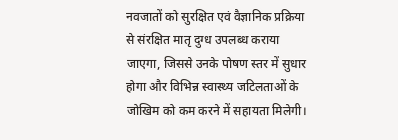नवजातों को सुरक्षित एवं वैज्ञानिक प्रक्रिया से संरक्षित मातृ दुग्ध उपलब्ध कराया जाएगा, जिससे उनके पोषण स्तर में सुधार होगा और विभिन्न स्वास्थ्य जटिलताओं के जोखिम को कम करने में सहायता मिलेगी।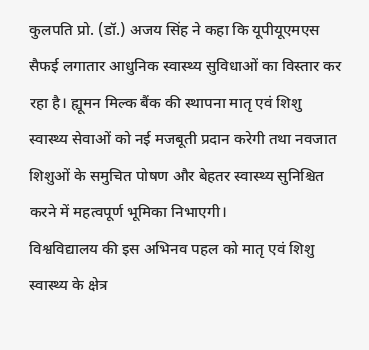कुलपति प्रो. (डॉ.) अजय सिंह ने कहा कि यूपीयूएमएस सैफई लगातार आधुनिक स्वास्थ्य सुविधाओं का विस्तार कर रहा है। ह्यूमन मिल्क बैंक की स्थापना मातृ एवं शिशु स्वास्थ्य सेवाओं को नई मजबूती प्रदान करेगी तथा नवजात शिशुओं के समुचित पोषण और बेहतर स्वास्थ्य सुनिश्चित करने में महत्वपूर्ण भूमिका निभाएगी।
विश्वविद्यालय की इस अभिनव पहल को मातृ एवं शिशु स्वास्थ्य के क्षेत्र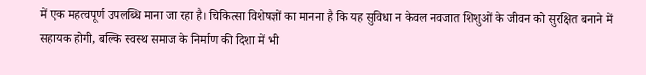में एक महत्वपूर्ण उपलब्धि माना जा रहा है। चिकित्सा विशेषज्ञों का मानना है कि यह सुविधा न केवल नवजात शिशुओं के जीवन को सुरक्षित बनाने में सहायक होगी, बल्कि स्वस्थ समाज के निर्माण की दिशा में भी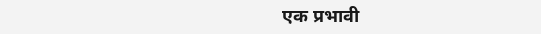एक प्रभावी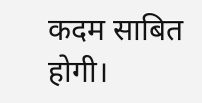कदम साबित होगी।